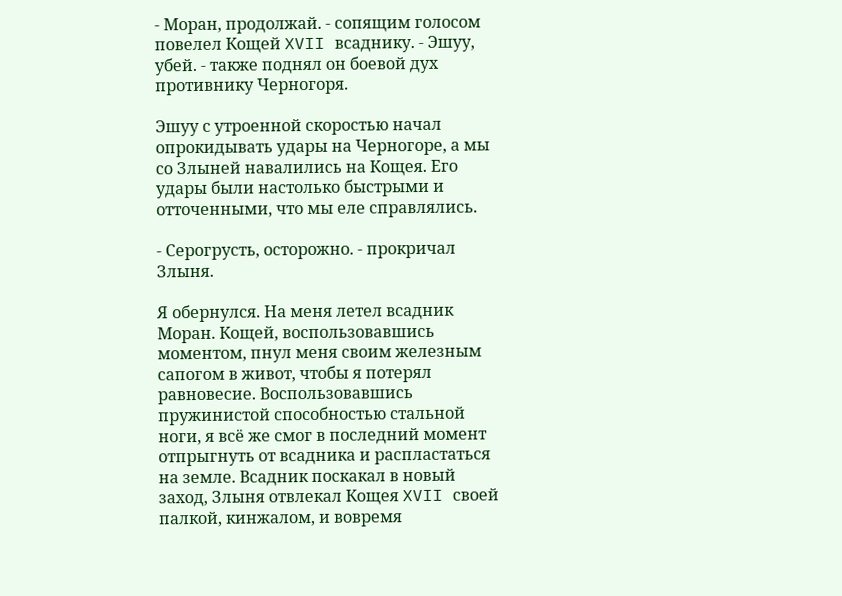- Моран, продолжай. - сопящим голосом повелел Кощей XVII всаднику. - Эшуу, убей. - также поднял он боевой дух противнику Черногоря.

Эшуу с утроенной скоростью начал опрокидывать удары на Черногоре, а мы со Злыней навалились на Кощея. Его удары были настолько быстрыми и отточенными, что мы еле справлялись.

- Серогрусть, осторожно. - прокричал Злыня.

Я обернулся. На меня летел всадник Моран. Кощей, воспользовавшись моментом, пнул меня своим железным сапогом в живот, чтобы я потерял равновесие. Воспользовавшись пружинистой способностью стальной ноги, я всё же смог в последний момент отпрыгнуть от всадника и распластаться на земле. Всадник поскакал в новый заход, Злыня отвлекал Кощея XVII своей палкой, кинжалом, и вовремя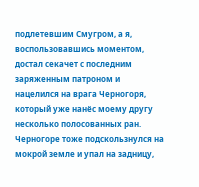подлетевшим Смугром, а я, воспользовавшись моментом, достал секачет с последним заряженным патроном и нацелился на врага Черногоря, который уже нанёс моему другу несколько полосованных ран. Черногоре тоже подскользнулся на мокрой земле и упал на задницу,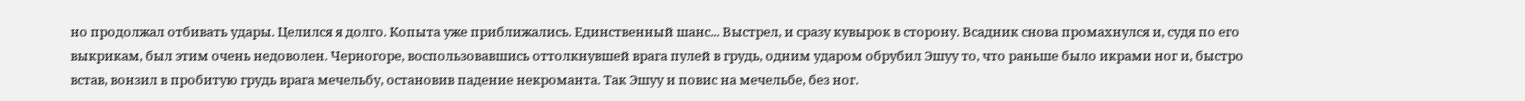но продолжал отбивать удары. Целился я долго. Копыта уже приближались. Единственный шанс... Выстрел, и сразу кувырок в сторону. Всадник снова промахнулся и, судя по его выкрикам, был этим очень недоволен. Черногоре, воспользовавшись оттолкнувшей врага пулей в грудь, одним ударом обрубил Эшуу то, что раньше было икрами ног и, быстро встав, вонзил в пробитую грудь врага мечельбу, остановив падение некроманта. Так Эшуу и повис на мечельбе, без ног.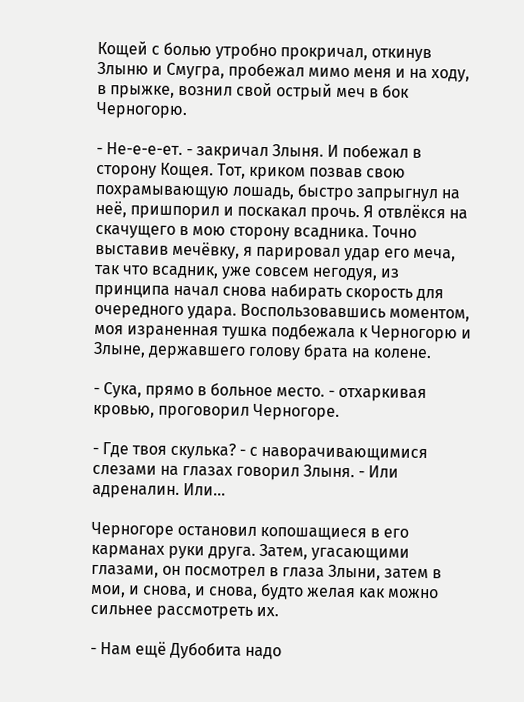Кощей с болью утробно прокричал, откинув Злыню и Смугра, пробежал мимо меня и на ходу, в прыжке, вознил свой острый меч в бок Черногорю.

- Не-е-е-ет. - закричал Злыня. И побежал в сторону Кощея. Тот, криком позвав свою похрамывающую лошадь, быстро запрыгнул на неё, пришпорил и поскакал прочь. Я отвлёкся на скачущего в мою сторону всадника. Точно выставив мечёвку, я парировал удар его меча, так что всадник, уже совсем негодуя, из принципа начал снова набирать скорость для очередного удара. Воспользовавшись моментом, моя израненная тушка подбежала к Черногорю и Злыне, державшего голову брата на колене.

- Сука, прямо в больное место. - отхаркивая кровью, проговорил Черногоре.

- Где твоя скулька? - с наворачивающимися слезами на глазах говорил Злыня. - Или адреналин. Или...

Черногоре остановил копошащиеся в его карманах руки друга. Затем, угасающими глазами, он посмотрел в глаза Злыни, затем в мои, и снова, и снова, будто желая как можно сильнее рассмотреть их.

- Нам ещё Дубобита надо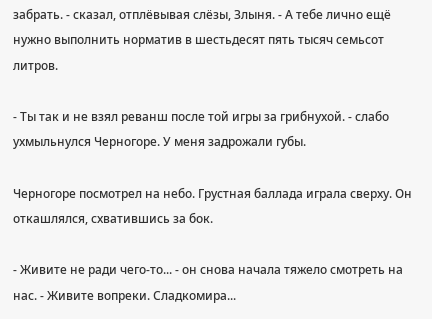забрать. - сказал, отплёвывая слёзы, Злыня. - А тебе лично ещё нужно выполнить норматив в шестьдесят пять тысяч семьсот литров.

- Ты так и не взял реванш после той игры за грибнухой. - слабо ухмыльнулся Черногоре. У меня задрожали губы.

Черногоре посмотрел на небо. Грустная баллада играла сверху. Он откашлялся, схватившись за бок.

- Живите не ради чего-то... - он снова начала тяжело смотреть на нас. - Живите вопреки. Сладкомира...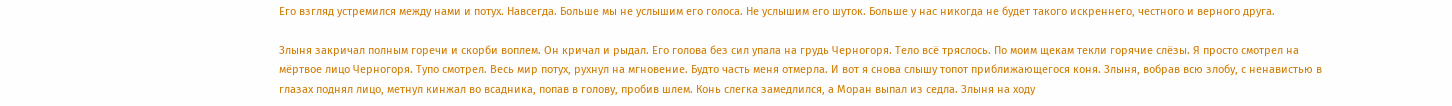Его взгляд устремился между нами и потух. Навсегда. Больше мы не услышим его голоса. Не услышим его шуток. Больше у нас никогда не будет такого искреннего, честного и верного друга.

Злыня закричал полным горечи и скорби воплем. Он кричал и рыдал. Его голова без сил упала на грудь Черногоря. Тело всё тряслось. По моим щекам текли горячие слёзы. Я просто смотрел на мёртвое лицо Черногоря. Тупо смотрел. Весь мир потух, рухнул на мгновение. Будто часть меня отмерла. И вот я снова слышу топот приближающегося коня. Злыня, вобрав всю злобу, с ненавистью в глазах поднял лицо, метнул кинжал во всадника, попав в голову, пробив шлем. Конь слегка замедлился, а Моран выпал из седла. Злыня на ходу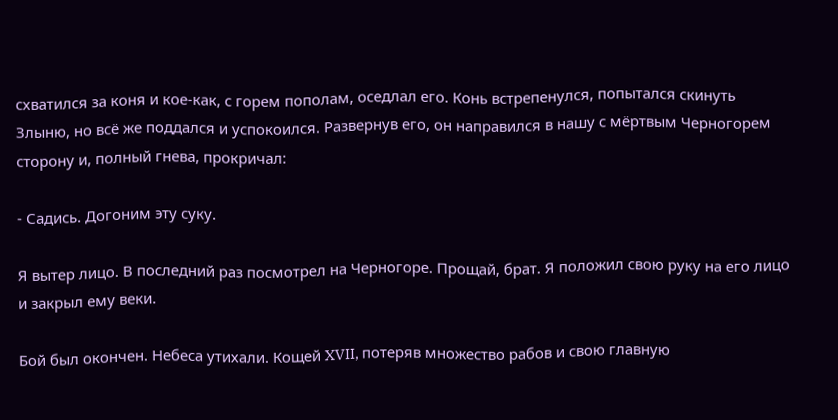схватился за коня и кое-как, с горем пополам, оседлал его. Конь встрепенулся, попытался скинуть Злыню, но всё же поддался и успокоился. Развернув его, он направился в нашу с мёртвым Черногорем сторону и, полный гнева, прокричал:

- Садись. Догоним эту суку.

Я вытер лицо. В последний раз посмотрел на Черногоре. Прощай, брат. Я положил свою руку на его лицо и закрыл ему веки.

Бой был окончен. Небеса утихали. Кощей XVII, потеряв множество рабов и свою главную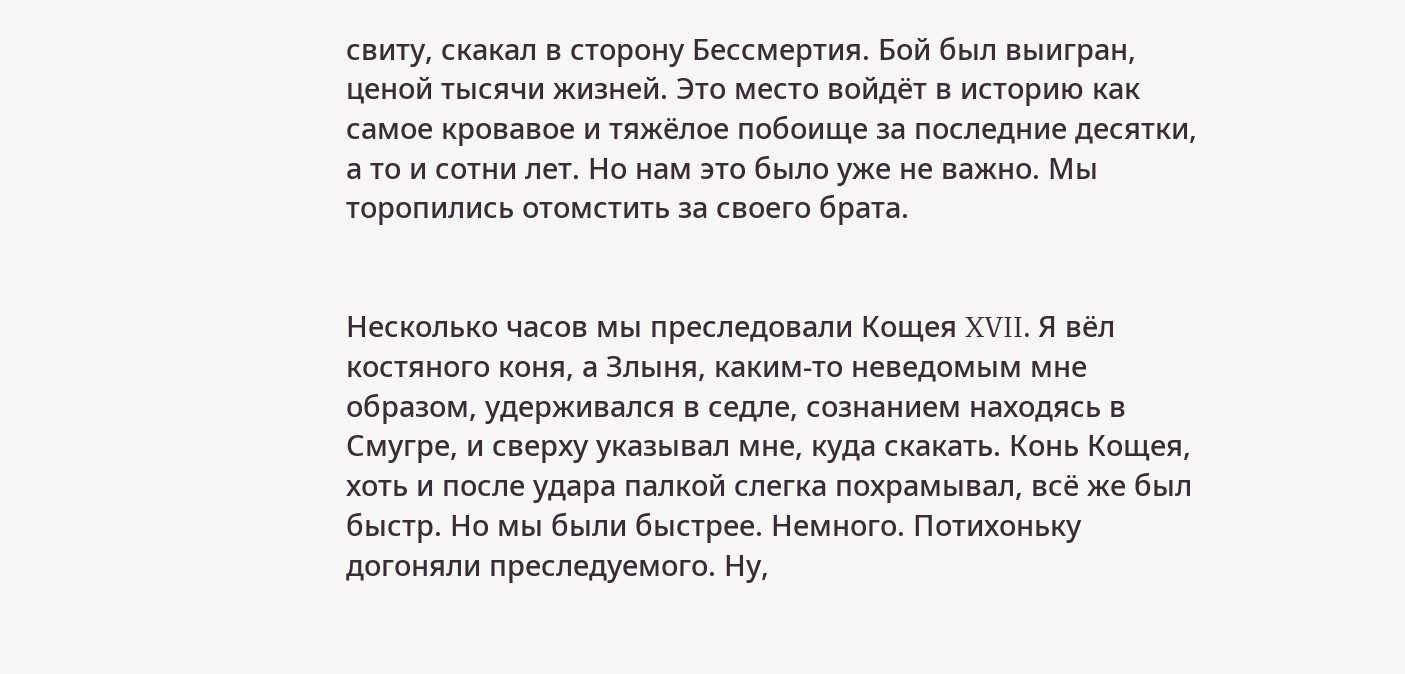свиту, скакал в сторону Бессмертия. Бой был выигран, ценой тысячи жизней. Это место войдёт в историю как самое кровавое и тяжёлое побоище за последние десятки, а то и сотни лет. Но нам это было уже не важно. Мы торопились отомстить за своего брата.


Несколько часов мы преследовали Кощея XVII. Я вёл костяного коня, а Злыня, каким-то неведомым мне образом, удерживался в седле, сознанием находясь в Смугре, и сверху указывал мне, куда скакать. Конь Кощея, хоть и после удара палкой слегка похрамывал, всё же был быстр. Но мы были быстрее. Немного. Потихоньку догоняли преследуемого. Ну,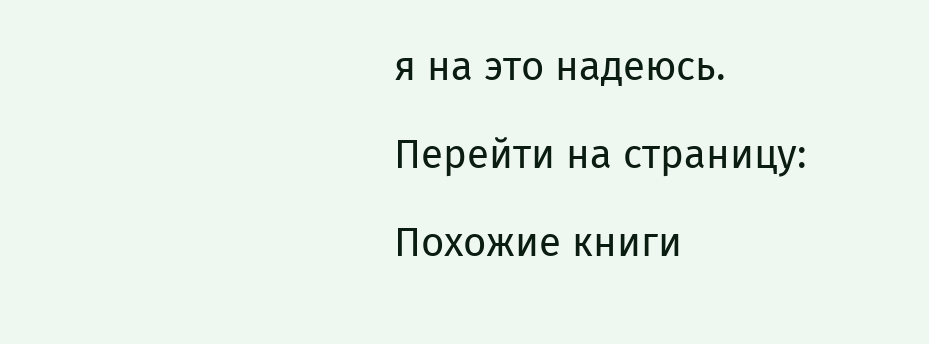я на это надеюсь.

Перейти на страницу:

Похожие книги